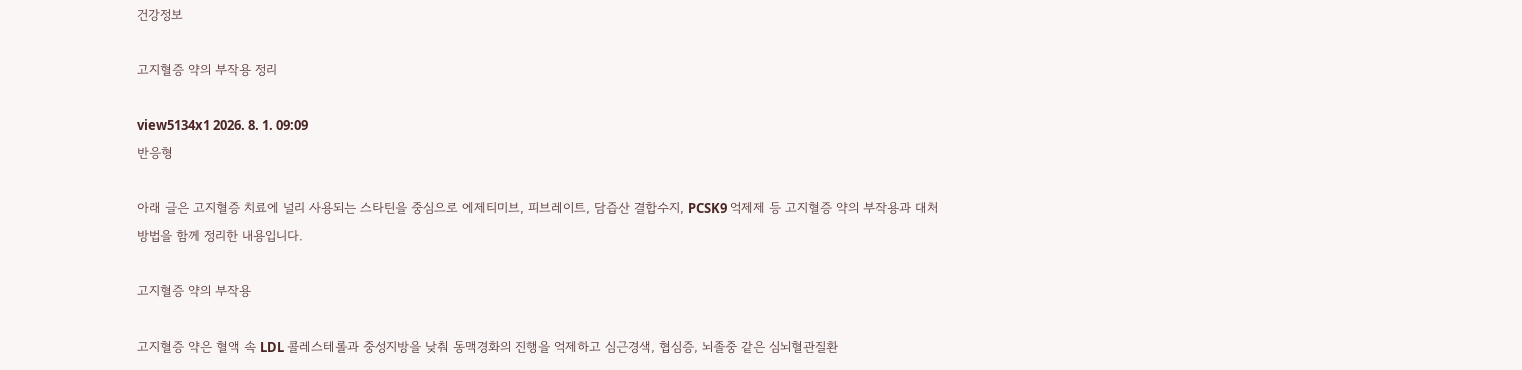건강정보

고지혈증 약의 부작용 정리

view5134x1 2026. 8. 1. 09:09
반응형

아래 글은 고지혈증 치료에 널리 사용되는 스타틴을 중심으로 에제티미브, 피브레이트, 담즙산 결합수지, PCSK9 억제제 등 고지혈증 약의 부작용과 대처 방법을 함께 정리한 내용입니다.

고지혈증 약의 부작용

고지혈증 약은 혈액 속 LDL 콜레스테롤과 중성지방을 낮춰 동맥경화의 진행을 억제하고 심근경색, 협심증, 뇌졸중 같은 심뇌혈관질환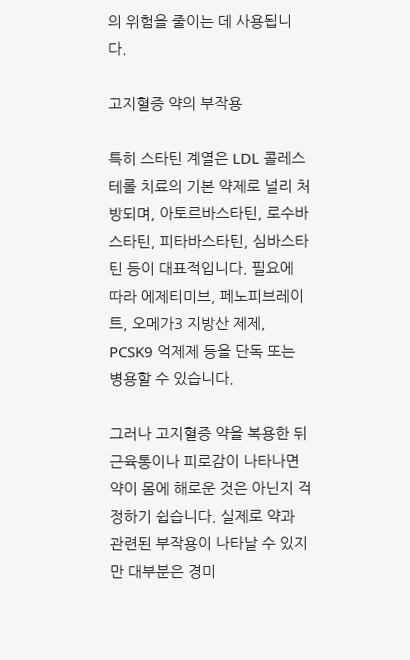의 위험을 줄이는 데 사용됩니다.

고지혈증 약의 부작용

특히 스타틴 계열은 LDL 콜레스테롤 치료의 기본 약제로 널리 처방되며, 아토르바스타틴, 로수바스타틴, 피타바스타틴, 심바스타틴 등이 대표적입니다. 필요에 따라 에제티미브, 페노피브레이트, 오메가3 지방산 제제, PCSK9 억제제 등을 단독 또는 병용할 수 있습니다.

그러나 고지혈증 약을 복용한 뒤 근육통이나 피로감이 나타나면 약이 몸에 해로운 것은 아닌지 걱정하기 쉽습니다. 실제로 약과 관련된 부작용이 나타날 수 있지만 대부분은 경미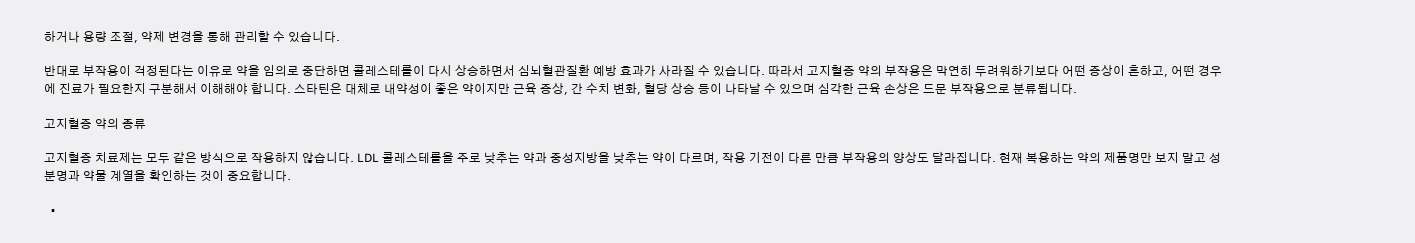하거나 용량 조절, 약제 변경을 통해 관리할 수 있습니다.

반대로 부작용이 걱정된다는 이유로 약을 임의로 중단하면 콜레스테롤이 다시 상승하면서 심뇌혈관질환 예방 효과가 사라질 수 있습니다. 따라서 고지혈증 약의 부작용은 막연히 두려워하기보다 어떤 증상이 흔하고, 어떤 경우에 진료가 필요한지 구분해서 이해해야 합니다. 스타틴은 대체로 내약성이 좋은 약이지만 근육 증상, 간 수치 변화, 혈당 상승 등이 나타날 수 있으며 심각한 근육 손상은 드문 부작용으로 분류됩니다.

고지혈증 약의 종류

고지혈증 치료제는 모두 같은 방식으로 작용하지 않습니다. LDL 콜레스테롤을 주로 낮추는 약과 중성지방을 낮추는 약이 다르며, 작용 기전이 다른 만큼 부작용의 양상도 달라집니다. 현재 복용하는 약의 제품명만 보지 말고 성분명과 약물 계열을 확인하는 것이 중요합니다.

  •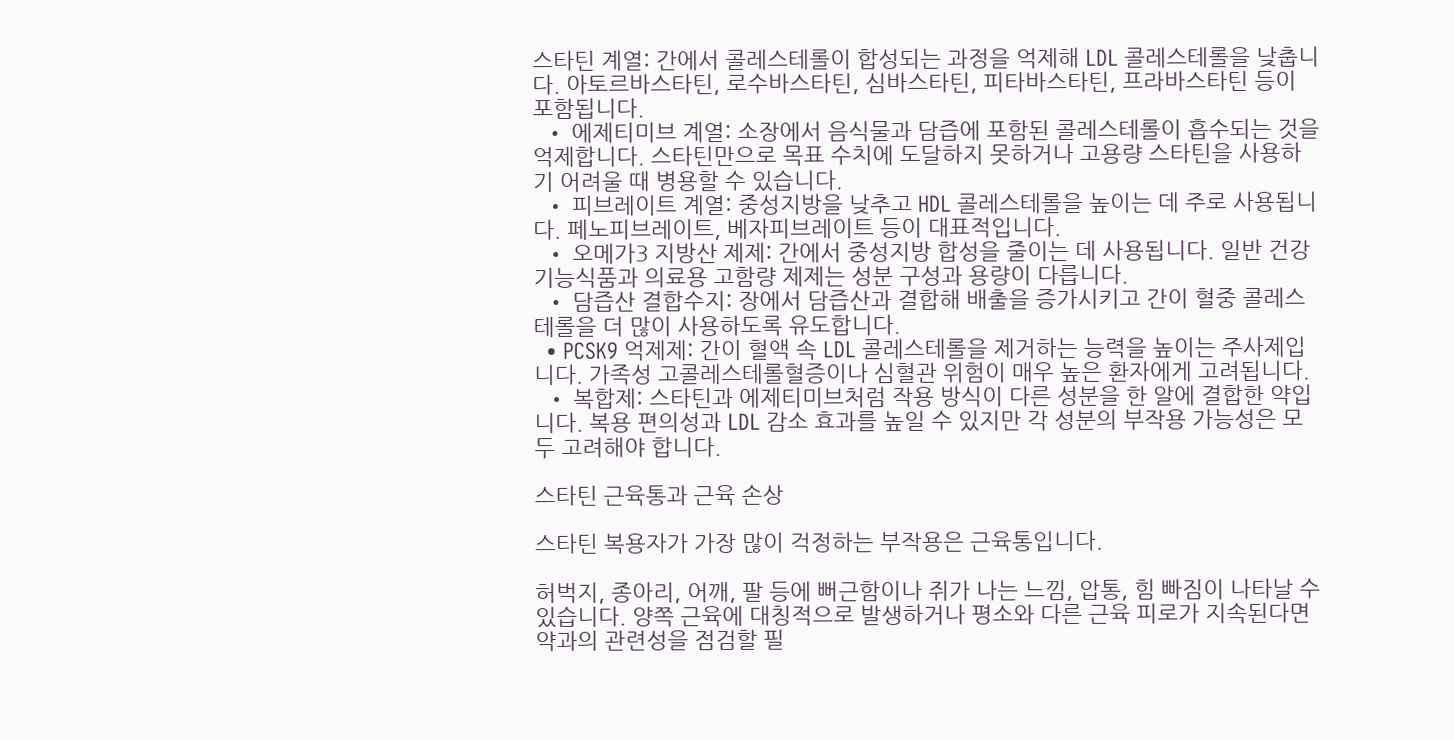스타틴 계열: 간에서 콜레스테롤이 합성되는 과정을 억제해 LDL 콜레스테롤을 낮춥니다. 아토르바스타틴, 로수바스타틴, 심바스타틴, 피타바스타틴, 프라바스타틴 등이 포함됩니다.
  • 에제티미브 계열: 소장에서 음식물과 담즙에 포함된 콜레스테롤이 흡수되는 것을 억제합니다. 스타틴만으로 목표 수치에 도달하지 못하거나 고용량 스타틴을 사용하기 어려울 때 병용할 수 있습니다.
  • 피브레이트 계열: 중성지방을 낮추고 HDL 콜레스테롤을 높이는 데 주로 사용됩니다. 페노피브레이트, 베자피브레이트 등이 대표적입니다.
  • 오메가3 지방산 제제: 간에서 중성지방 합성을 줄이는 데 사용됩니다. 일반 건강기능식품과 의료용 고함량 제제는 성분 구성과 용량이 다릅니다.
  • 담즙산 결합수지: 장에서 담즙산과 결합해 배출을 증가시키고 간이 혈중 콜레스테롤을 더 많이 사용하도록 유도합니다.
  • PCSK9 억제제: 간이 혈액 속 LDL 콜레스테롤을 제거하는 능력을 높이는 주사제입니다. 가족성 고콜레스테롤혈증이나 심혈관 위험이 매우 높은 환자에게 고려됩니다.
  • 복합제: 스타틴과 에제티미브처럼 작용 방식이 다른 성분을 한 알에 결합한 약입니다. 복용 편의성과 LDL 감소 효과를 높일 수 있지만 각 성분의 부작용 가능성은 모두 고려해야 합니다.

스타틴 근육통과 근육 손상

스타틴 복용자가 가장 많이 걱정하는 부작용은 근육통입니다.

허벅지, 종아리, 어깨, 팔 등에 뻐근함이나 쥐가 나는 느낌, 압통, 힘 빠짐이 나타날 수 있습니다. 양쪽 근육에 대칭적으로 발생하거나 평소와 다른 근육 피로가 지속된다면 약과의 관련성을 점검할 필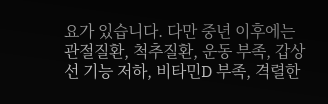요가 있습니다. 다만 중년 이후에는 관절질환, 척추질환, 운동 부족, 갑상선 기능 저하, 비타민D 부족, 격렬한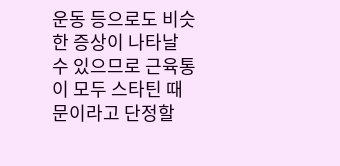운동 등으로도 비슷한 증상이 나타날 수 있으므로 근육통이 모두 스타틴 때문이라고 단정할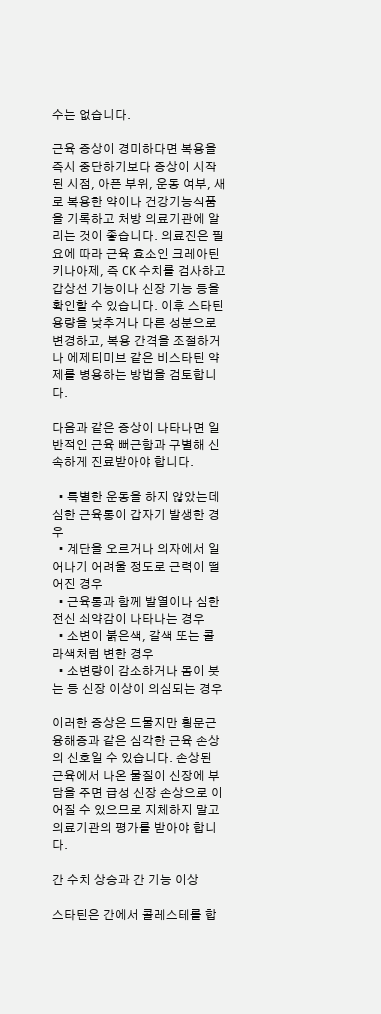수는 없습니다.

근육 증상이 경미하다면 복용을 즉시 중단하기보다 증상이 시작된 시점, 아픈 부위, 운동 여부, 새로 복용한 약이나 건강기능식품을 기록하고 처방 의료기관에 알리는 것이 좋습니다. 의료진은 필요에 따라 근육 효소인 크레아틴키나아제, 즉 CK 수치를 검사하고 갑상선 기능이나 신장 기능 등을 확인할 수 있습니다. 이후 스타틴 용량을 낮추거나 다른 성분으로 변경하고, 복용 간격을 조절하거나 에제티미브 같은 비스타틴 약제를 병용하는 방법을 검토합니다.

다음과 같은 증상이 나타나면 일반적인 근육 뻐근함과 구별해 신속하게 진료받아야 합니다.

  • 특별한 운동을 하지 않았는데 심한 근육통이 갑자기 발생한 경우
  • 계단을 오르거나 의자에서 일어나기 어려울 정도로 근력이 떨어진 경우
  • 근육통과 함께 발열이나 심한 전신 쇠약감이 나타나는 경우
  • 소변이 붉은색, 갈색 또는 콜라색처럼 변한 경우
  • 소변량이 감소하거나 몸이 붓는 등 신장 이상이 의심되는 경우

이러한 증상은 드물지만 횡문근융해증과 같은 심각한 근육 손상의 신호일 수 있습니다. 손상된 근육에서 나온 물질이 신장에 부담을 주면 급성 신장 손상으로 이어질 수 있으므로 지체하지 말고 의료기관의 평가를 받아야 합니다.

간 수치 상승과 간 기능 이상

스타틴은 간에서 콜레스테롤 합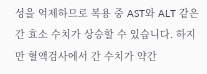성을 억제하므로 복용 중 AST와 ALT 같은 간 효소 수치가 상승할 수 있습니다. 하지만 혈액검사에서 간 수치가 약간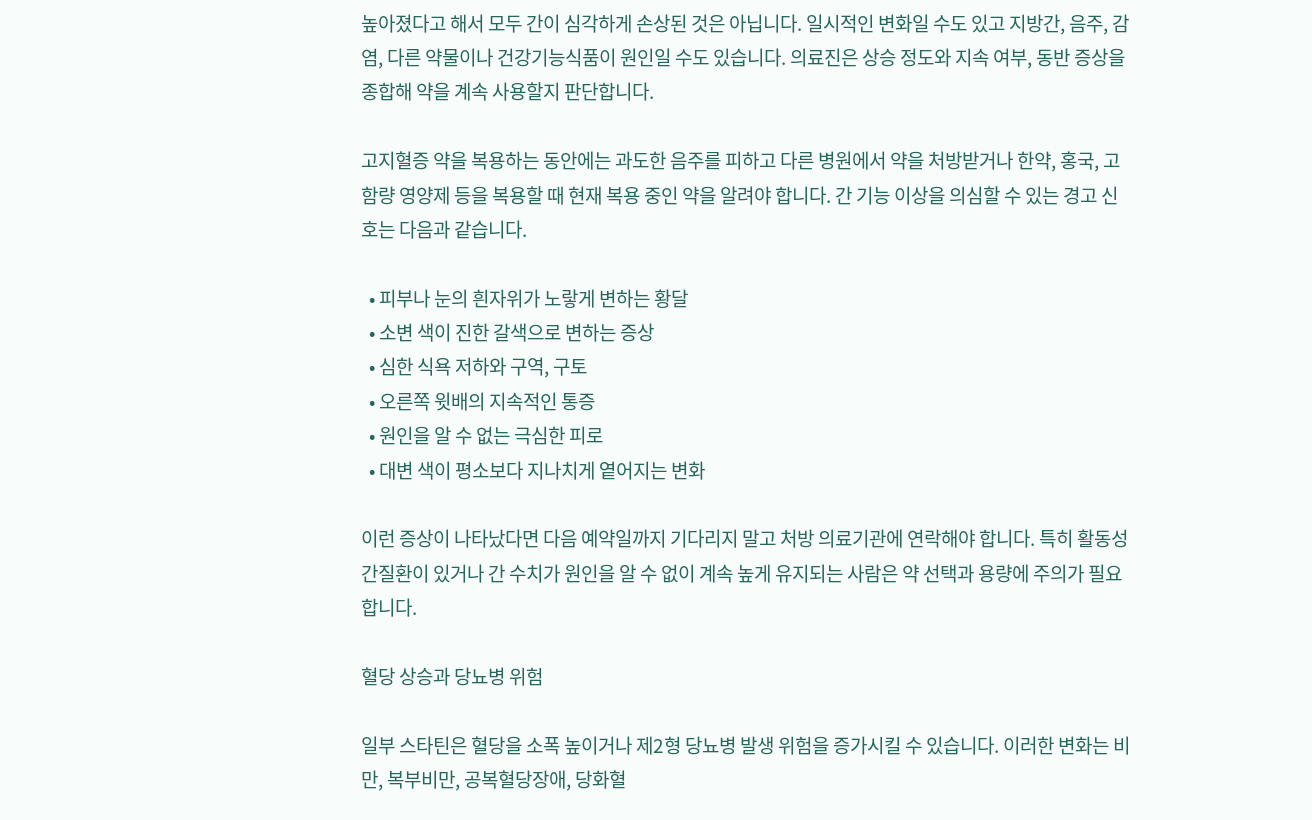높아졌다고 해서 모두 간이 심각하게 손상된 것은 아닙니다. 일시적인 변화일 수도 있고 지방간, 음주, 감염, 다른 약물이나 건강기능식품이 원인일 수도 있습니다. 의료진은 상승 정도와 지속 여부, 동반 증상을 종합해 약을 계속 사용할지 판단합니다.

고지혈증 약을 복용하는 동안에는 과도한 음주를 피하고 다른 병원에서 약을 처방받거나 한약, 홍국, 고함량 영양제 등을 복용할 때 현재 복용 중인 약을 알려야 합니다. 간 기능 이상을 의심할 수 있는 경고 신호는 다음과 같습니다.

  • 피부나 눈의 흰자위가 노랗게 변하는 황달
  • 소변 색이 진한 갈색으로 변하는 증상
  • 심한 식욕 저하와 구역, 구토
  • 오른쪽 윗배의 지속적인 통증
  • 원인을 알 수 없는 극심한 피로
  • 대변 색이 평소보다 지나치게 옅어지는 변화

이런 증상이 나타났다면 다음 예약일까지 기다리지 말고 처방 의료기관에 연락해야 합니다. 특히 활동성 간질환이 있거나 간 수치가 원인을 알 수 없이 계속 높게 유지되는 사람은 약 선택과 용량에 주의가 필요합니다.

혈당 상승과 당뇨병 위험

일부 스타틴은 혈당을 소폭 높이거나 제2형 당뇨병 발생 위험을 증가시킬 수 있습니다. 이러한 변화는 비만, 복부비만, 공복혈당장애, 당화혈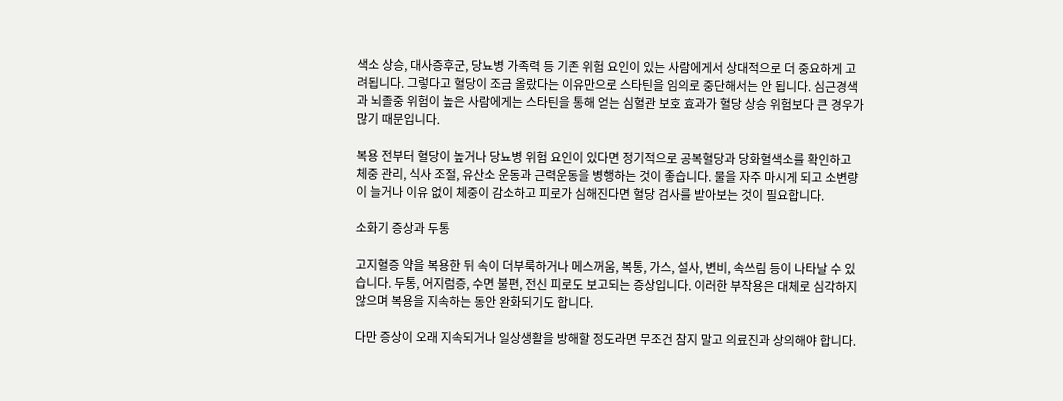색소 상승, 대사증후군, 당뇨병 가족력 등 기존 위험 요인이 있는 사람에게서 상대적으로 더 중요하게 고려됩니다. 그렇다고 혈당이 조금 올랐다는 이유만으로 스타틴을 임의로 중단해서는 안 됩니다. 심근경색과 뇌졸중 위험이 높은 사람에게는 스타틴을 통해 얻는 심혈관 보호 효과가 혈당 상승 위험보다 큰 경우가 많기 때문입니다.

복용 전부터 혈당이 높거나 당뇨병 위험 요인이 있다면 정기적으로 공복혈당과 당화혈색소를 확인하고 체중 관리, 식사 조절, 유산소 운동과 근력운동을 병행하는 것이 좋습니다. 물을 자주 마시게 되고 소변량이 늘거나 이유 없이 체중이 감소하고 피로가 심해진다면 혈당 검사를 받아보는 것이 필요합니다.

소화기 증상과 두통

고지혈증 약을 복용한 뒤 속이 더부룩하거나 메스꺼움, 복통, 가스, 설사, 변비, 속쓰림 등이 나타날 수 있습니다. 두통, 어지럼증, 수면 불편, 전신 피로도 보고되는 증상입니다. 이러한 부작용은 대체로 심각하지 않으며 복용을 지속하는 동안 완화되기도 합니다.

다만 증상이 오래 지속되거나 일상생활을 방해할 정도라면 무조건 참지 말고 의료진과 상의해야 합니다.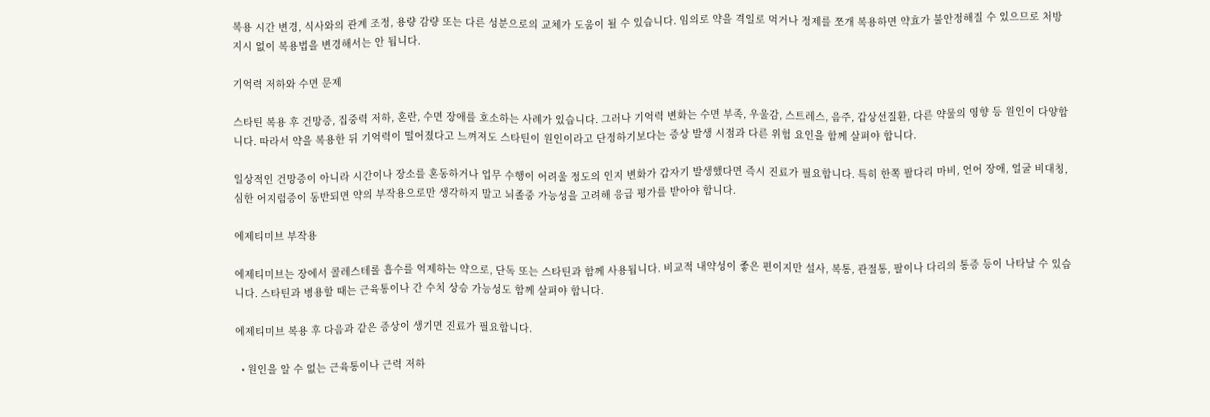복용 시간 변경, 식사와의 관계 조정, 용량 감량 또는 다른 성분으로의 교체가 도움이 될 수 있습니다. 임의로 약을 격일로 먹거나 정제를 쪼개 복용하면 약효가 불안정해질 수 있으므로 처방 지시 없이 복용법을 변경해서는 안 됩니다.

기억력 저하와 수면 문제

스타틴 복용 후 건망증, 집중력 저하, 혼란, 수면 장애를 호소하는 사례가 있습니다. 그러나 기억력 변화는 수면 부족, 우울감, 스트레스, 음주, 갑상선질환, 다른 약물의 영향 등 원인이 다양합니다. 따라서 약을 복용한 뒤 기억력이 떨어졌다고 느껴져도 스타틴이 원인이라고 단정하기보다는 증상 발생 시점과 다른 위험 요인을 함께 살펴야 합니다.

일상적인 건망증이 아니라 시간이나 장소를 혼동하거나 업무 수행이 어려울 정도의 인지 변화가 갑자기 발생했다면 즉시 진료가 필요합니다. 특히 한쪽 팔다리 마비, 언어 장애, 얼굴 비대칭, 심한 어지럼증이 동반되면 약의 부작용으로만 생각하지 말고 뇌졸중 가능성을 고려해 응급 평가를 받아야 합니다.

에제티미브 부작용

에제티미브는 장에서 콜레스테롤 흡수를 억제하는 약으로, 단독 또는 스타틴과 함께 사용됩니다. 비교적 내약성이 좋은 편이지만 설사, 복통, 관절통, 팔이나 다리의 통증 등이 나타날 수 있습니다. 스타틴과 병용할 때는 근육통이나 간 수치 상승 가능성도 함께 살펴야 합니다.

에제티미브 복용 후 다음과 같은 증상이 생기면 진료가 필요합니다.

  • 원인을 알 수 없는 근육통이나 근력 저하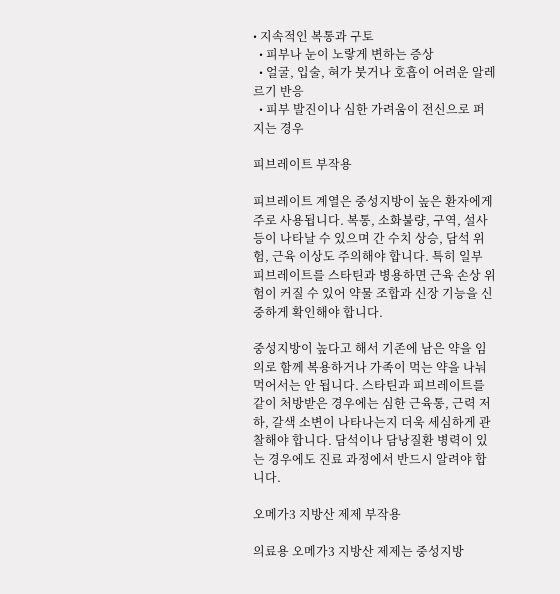• 지속적인 복통과 구토
  • 피부나 눈이 노랗게 변하는 증상
  • 얼굴, 입술, 혀가 붓거나 호흡이 어려운 알레르기 반응
  • 피부 발진이나 심한 가려움이 전신으로 퍼지는 경우

피브레이트 부작용

피브레이트 계열은 중성지방이 높은 환자에게 주로 사용됩니다. 복통, 소화불량, 구역, 설사 등이 나타날 수 있으며 간 수치 상승, 담석 위험, 근육 이상도 주의해야 합니다. 특히 일부 피브레이트를 스타틴과 병용하면 근육 손상 위험이 커질 수 있어 약물 조합과 신장 기능을 신중하게 확인해야 합니다.

중성지방이 높다고 해서 기존에 남은 약을 임의로 함께 복용하거나 가족이 먹는 약을 나눠 먹어서는 안 됩니다. 스타틴과 피브레이트를 같이 처방받은 경우에는 심한 근육통, 근력 저하, 갈색 소변이 나타나는지 더욱 세심하게 관찰해야 합니다. 담석이나 담낭질환 병력이 있는 경우에도 진료 과정에서 반드시 알려야 합니다.

오메가3 지방산 제제 부작용

의료용 오메가3 지방산 제제는 중성지방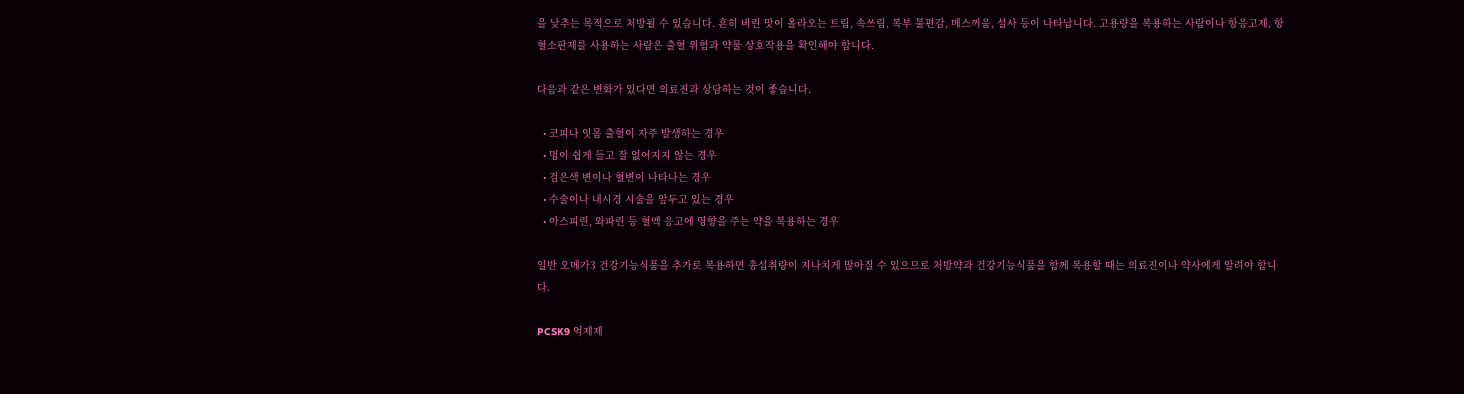을 낮추는 목적으로 처방될 수 있습니다. 흔히 비린 맛이 올라오는 트림, 속쓰림, 복부 불편감, 메스꺼움, 설사 등이 나타납니다. 고용량을 복용하는 사람이나 항응고제, 항혈소판제를 사용하는 사람은 출혈 위험과 약물 상호작용을 확인해야 합니다.

다음과 같은 변화가 있다면 의료진과 상담하는 것이 좋습니다.

  • 코피나 잇몸 출혈이 자주 발생하는 경우
  • 멍이 쉽게 들고 잘 없어지지 않는 경우
  • 검은색 변이나 혈변이 나타나는 경우
  • 수술이나 내시경 시술을 앞두고 있는 경우
  • 아스피린, 와파린 등 혈액 응고에 영향을 주는 약을 복용하는 경우

일반 오메가3 건강기능식품을 추가로 복용하면 총섭취량이 지나치게 많아질 수 있으므로 처방약과 건강기능식품을 함께 복용할 때는 의료진이나 약사에게 알려야 합니다.

PCSK9 억제제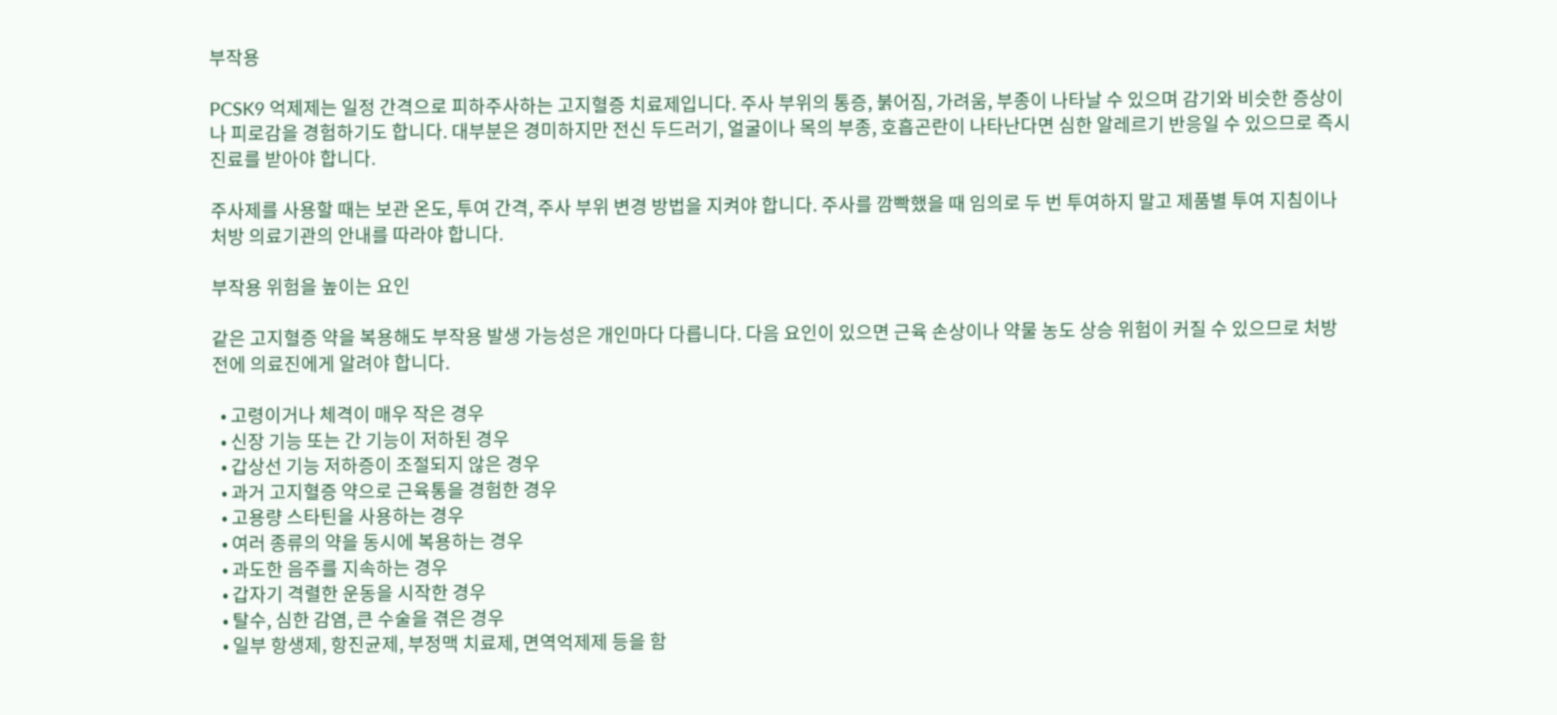부작용

PCSK9 억제제는 일정 간격으로 피하주사하는 고지혈증 치료제입니다. 주사 부위의 통증, 붉어짐, 가려움, 부종이 나타날 수 있으며 감기와 비슷한 증상이나 피로감을 경험하기도 합니다. 대부분은 경미하지만 전신 두드러기, 얼굴이나 목의 부종, 호흡곤란이 나타난다면 심한 알레르기 반응일 수 있으므로 즉시 진료를 받아야 합니다.

주사제를 사용할 때는 보관 온도, 투여 간격, 주사 부위 변경 방법을 지켜야 합니다. 주사를 깜빡했을 때 임의로 두 번 투여하지 말고 제품별 투여 지침이나 처방 의료기관의 안내를 따라야 합니다.

부작용 위험을 높이는 요인

같은 고지혈증 약을 복용해도 부작용 발생 가능성은 개인마다 다릅니다. 다음 요인이 있으면 근육 손상이나 약물 농도 상승 위험이 커질 수 있으므로 처방 전에 의료진에게 알려야 합니다.

  • 고령이거나 체격이 매우 작은 경우
  • 신장 기능 또는 간 기능이 저하된 경우
  • 갑상선 기능 저하증이 조절되지 않은 경우
  • 과거 고지혈증 약으로 근육통을 경험한 경우
  • 고용량 스타틴을 사용하는 경우
  • 여러 종류의 약을 동시에 복용하는 경우
  • 과도한 음주를 지속하는 경우
  • 갑자기 격렬한 운동을 시작한 경우
  • 탈수, 심한 감염, 큰 수술을 겪은 경우
  • 일부 항생제, 항진균제, 부정맥 치료제, 면역억제제 등을 함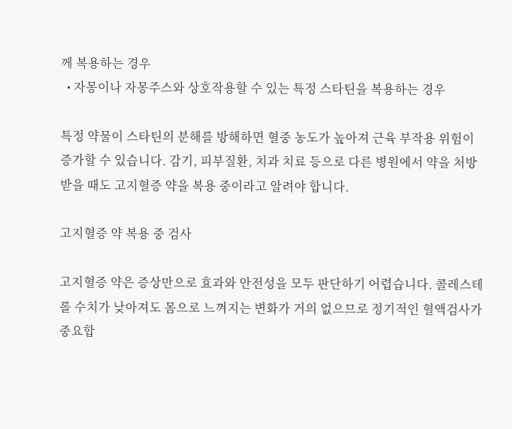께 복용하는 경우
  • 자몽이나 자몽주스와 상호작용할 수 있는 특정 스타틴을 복용하는 경우

특정 약물이 스타틴의 분해를 방해하면 혈중 농도가 높아져 근육 부작용 위험이 증가할 수 있습니다. 감기, 피부질환, 치과 치료 등으로 다른 병원에서 약을 처방받을 때도 고지혈증 약을 복용 중이라고 알려야 합니다.

고지혈증 약 복용 중 검사

고지혈증 약은 증상만으로 효과와 안전성을 모두 판단하기 어렵습니다. 콜레스테롤 수치가 낮아져도 몸으로 느껴지는 변화가 거의 없으므로 정기적인 혈액검사가 중요합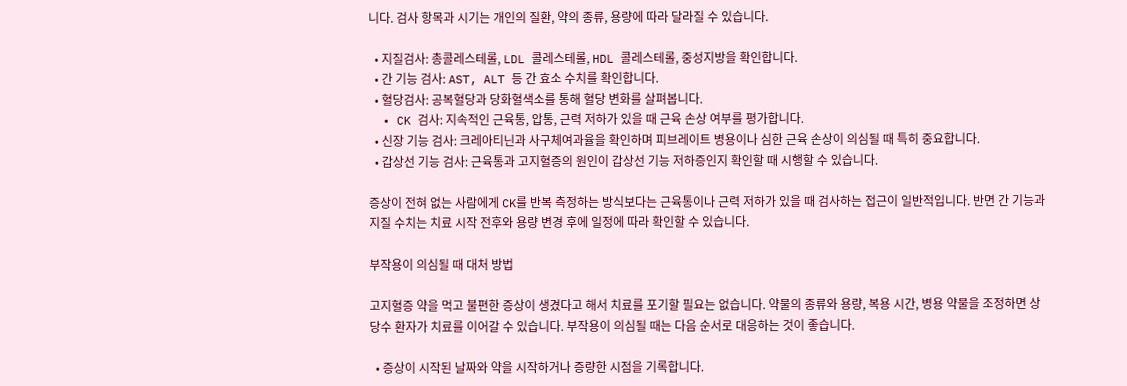니다. 검사 항목과 시기는 개인의 질환, 약의 종류, 용량에 따라 달라질 수 있습니다.

  • 지질검사: 총콜레스테롤, LDL 콜레스테롤, HDL 콜레스테롤, 중성지방을 확인합니다.
  • 간 기능 검사: AST, ALT 등 간 효소 수치를 확인합니다.
  • 혈당검사: 공복혈당과 당화혈색소를 통해 혈당 변화를 살펴봅니다.
  • CK 검사: 지속적인 근육통, 압통, 근력 저하가 있을 때 근육 손상 여부를 평가합니다.
  • 신장 기능 검사: 크레아티닌과 사구체여과율을 확인하며 피브레이트 병용이나 심한 근육 손상이 의심될 때 특히 중요합니다.
  • 갑상선 기능 검사: 근육통과 고지혈증의 원인이 갑상선 기능 저하증인지 확인할 때 시행할 수 있습니다.

증상이 전혀 없는 사람에게 CK를 반복 측정하는 방식보다는 근육통이나 근력 저하가 있을 때 검사하는 접근이 일반적입니다. 반면 간 기능과 지질 수치는 치료 시작 전후와 용량 변경 후에 일정에 따라 확인할 수 있습니다.

부작용이 의심될 때 대처 방법

고지혈증 약을 먹고 불편한 증상이 생겼다고 해서 치료를 포기할 필요는 없습니다. 약물의 종류와 용량, 복용 시간, 병용 약물을 조정하면 상당수 환자가 치료를 이어갈 수 있습니다. 부작용이 의심될 때는 다음 순서로 대응하는 것이 좋습니다.

  • 증상이 시작된 날짜와 약을 시작하거나 증량한 시점을 기록합니다.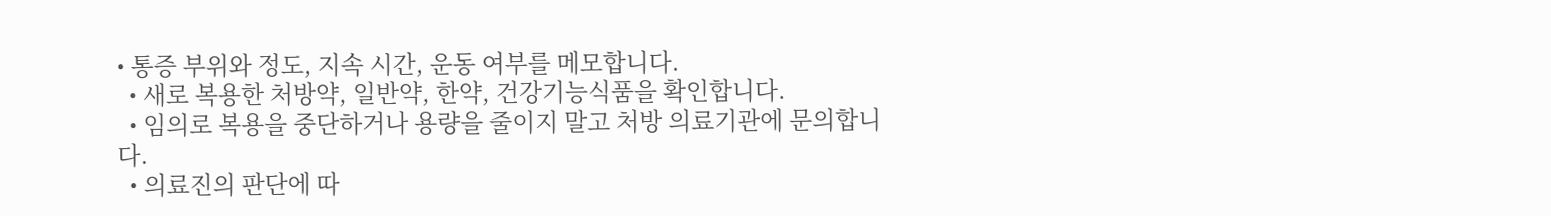• 통증 부위와 정도, 지속 시간, 운동 여부를 메모합니다.
  • 새로 복용한 처방약, 일반약, 한약, 건강기능식품을 확인합니다.
  • 임의로 복용을 중단하거나 용량을 줄이지 말고 처방 의료기관에 문의합니다.
  • 의료진의 판단에 따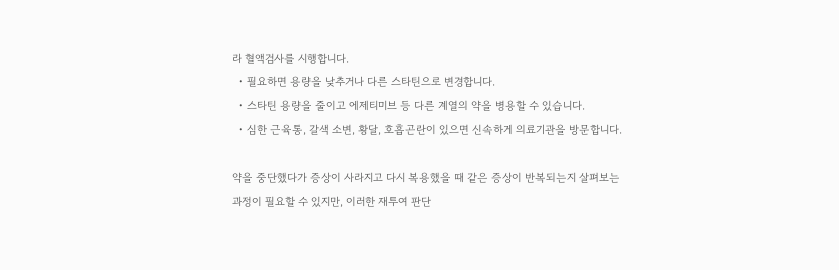라 혈액검사를 시행합니다.
  • 필요하면 용량을 낮추거나 다른 스타틴으로 변경합니다.
  • 스타틴 용량을 줄이고 에제티미브 등 다른 계열의 약을 병용할 수 있습니다.
  • 심한 근육통, 갈색 소변, 황달, 호흡곤란이 있으면 신속하게 의료기관을 방문합니다.

약을 중단했다가 증상이 사라지고 다시 복용했을 때 같은 증상이 반복되는지 살펴보는 과정이 필요할 수 있지만, 이러한 재투여 판단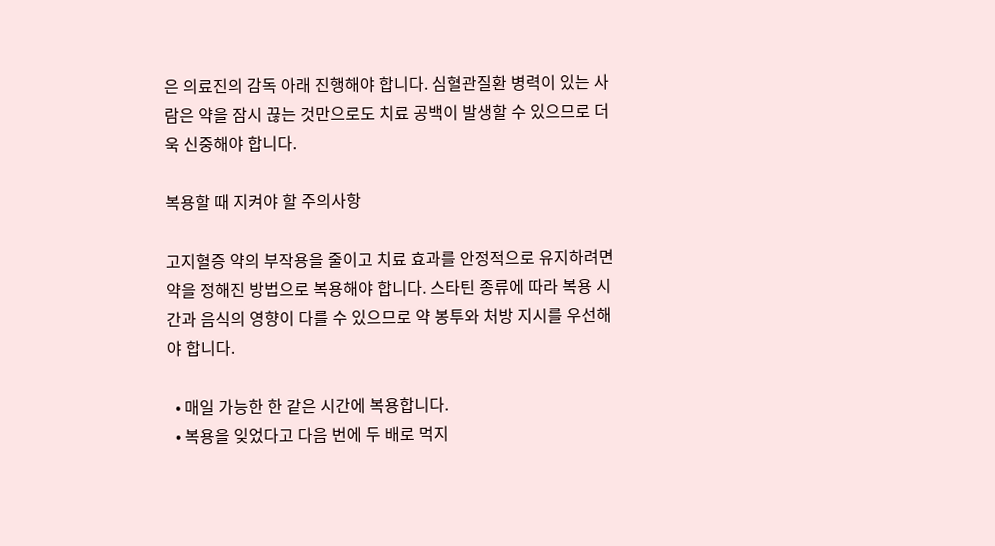은 의료진의 감독 아래 진행해야 합니다. 심혈관질환 병력이 있는 사람은 약을 잠시 끊는 것만으로도 치료 공백이 발생할 수 있으므로 더욱 신중해야 합니다.

복용할 때 지켜야 할 주의사항

고지혈증 약의 부작용을 줄이고 치료 효과를 안정적으로 유지하려면 약을 정해진 방법으로 복용해야 합니다. 스타틴 종류에 따라 복용 시간과 음식의 영향이 다를 수 있으므로 약 봉투와 처방 지시를 우선해야 합니다.

  • 매일 가능한 한 같은 시간에 복용합니다.
  • 복용을 잊었다고 다음 번에 두 배로 먹지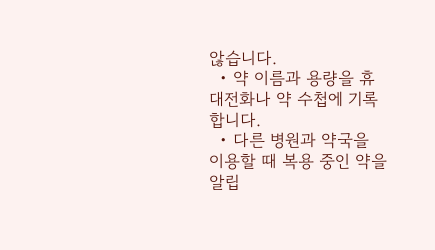않습니다.
  • 약 이름과 용량을 휴대전화나 약 수첩에 기록합니다.
  • 다른 병원과 약국을 이용할 때 복용 중인 약을 알립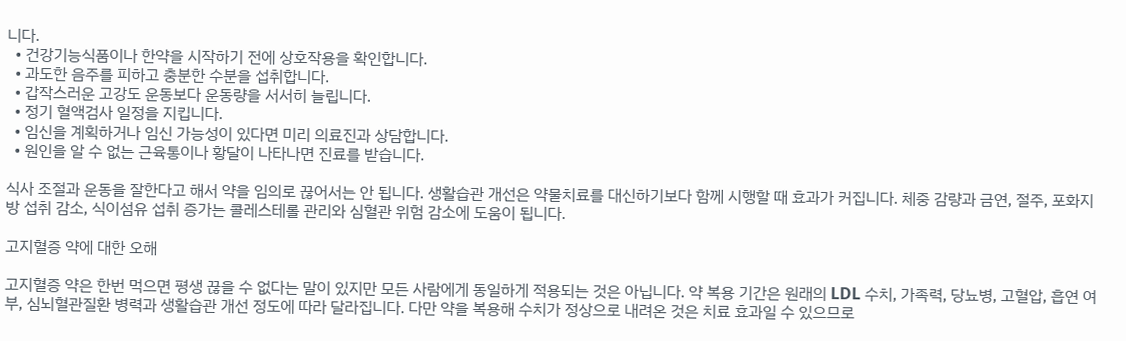니다.
  • 건강기능식품이나 한약을 시작하기 전에 상호작용을 확인합니다.
  • 과도한 음주를 피하고 충분한 수분을 섭취합니다.
  • 갑작스러운 고강도 운동보다 운동량을 서서히 늘립니다.
  • 정기 혈액검사 일정을 지킵니다.
  • 임신을 계획하거나 임신 가능성이 있다면 미리 의료진과 상담합니다.
  • 원인을 알 수 없는 근육통이나 황달이 나타나면 진료를 받습니다.

식사 조절과 운동을 잘한다고 해서 약을 임의로 끊어서는 안 됩니다. 생활습관 개선은 약물치료를 대신하기보다 함께 시행할 때 효과가 커집니다. 체중 감량과 금연, 절주, 포화지방 섭취 감소, 식이섬유 섭취 증가는 콜레스테롤 관리와 심혈관 위험 감소에 도움이 됩니다.

고지혈증 약에 대한 오해

고지혈증 약은 한번 먹으면 평생 끊을 수 없다는 말이 있지만 모든 사람에게 동일하게 적용되는 것은 아닙니다. 약 복용 기간은 원래의 LDL 수치, 가족력, 당뇨병, 고혈압, 흡연 여부, 심뇌혈관질환 병력과 생활습관 개선 정도에 따라 달라집니다. 다만 약을 복용해 수치가 정상으로 내려온 것은 치료 효과일 수 있으므로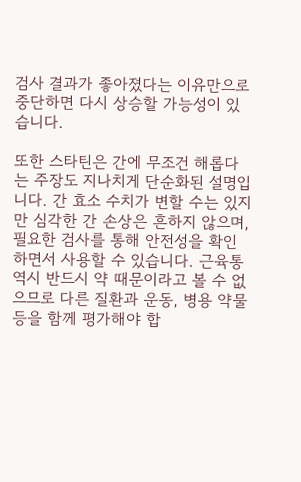검사 결과가 좋아졌다는 이유만으로 중단하면 다시 상승할 가능성이 있습니다.

또한 스타틴은 간에 무조건 해롭다는 주장도 지나치게 단순화된 설명입니다. 간 효소 수치가 변할 수는 있지만 심각한 간 손상은 흔하지 않으며, 필요한 검사를 통해 안전성을 확인하면서 사용할 수 있습니다. 근육통 역시 반드시 약 때문이라고 볼 수 없으므로 다른 질환과 운동, 병용 약물 등을 함께 평가해야 합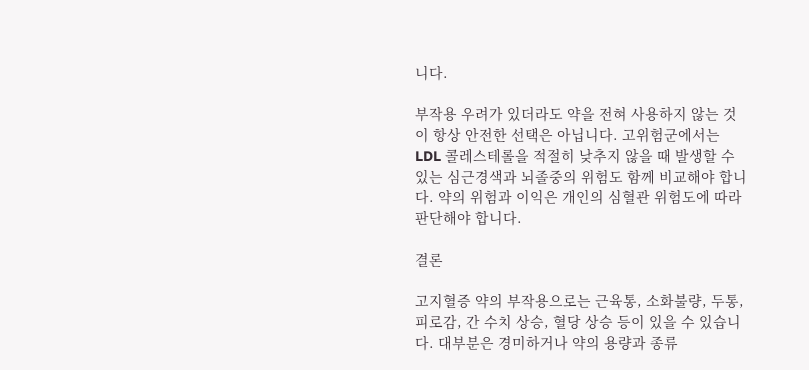니다.

부작용 우려가 있더라도 약을 전혀 사용하지 않는 것이 항상 안전한 선택은 아닙니다. 고위험군에서는 LDL 콜레스테롤을 적절히 낮추지 않을 때 발생할 수 있는 심근경색과 뇌졸중의 위험도 함께 비교해야 합니다. 약의 위험과 이익은 개인의 심혈관 위험도에 따라 판단해야 합니다.

결론

고지혈증 약의 부작용으로는 근육통, 소화불량, 두통, 피로감, 간 수치 상승, 혈당 상승 등이 있을 수 있습니다. 대부분은 경미하거나 약의 용량과 종류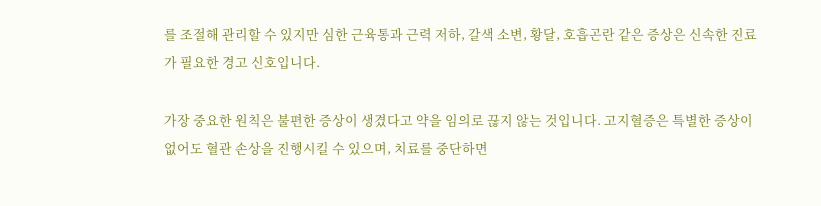를 조절해 관리할 수 있지만 심한 근육통과 근력 저하, 갈색 소변, 황달, 호흡곤란 같은 증상은 신속한 진료가 필요한 경고 신호입니다.

가장 중요한 원칙은 불편한 증상이 생겼다고 약을 임의로 끊지 않는 것입니다. 고지혈증은 특별한 증상이 없어도 혈관 손상을 진행시킬 수 있으며, 치료를 중단하면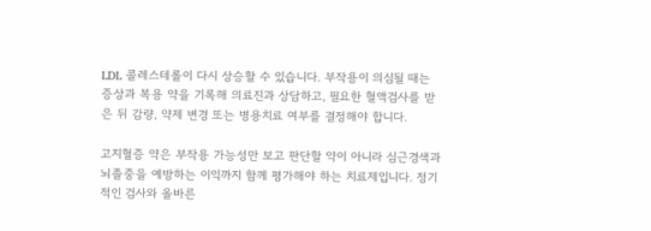LDL 콜레스테롤이 다시 상승할 수 있습니다. 부작용이 의심될 때는 증상과 복용 약을 기록해 의료진과 상담하고, 필요한 혈액검사를 받은 뒤 감량, 약제 변경 또는 병용치료 여부를 결정해야 합니다.

고지혈증 약은 부작용 가능성만 보고 판단할 약이 아니라 심근경색과 뇌졸중을 예방하는 이익까지 함께 평가해야 하는 치료제입니다. 정기적인 검사와 올바른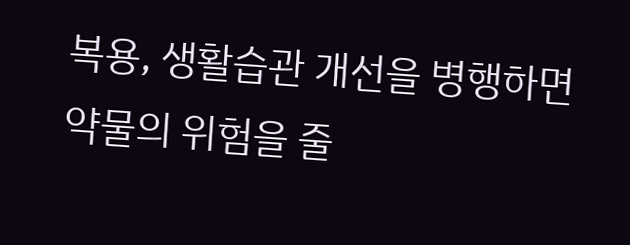복용, 생활습관 개선을 병행하면 약물의 위험을 줄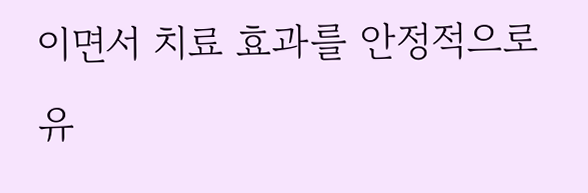이면서 치료 효과를 안정적으로 유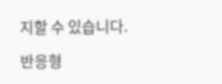지할 수 있습니다.

반응형